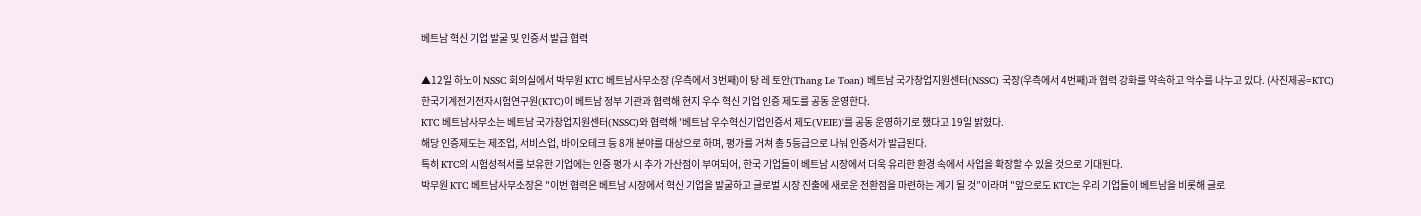베트남 혁신 기업 발굴 및 인증서 발급 협력

▲12일 하노이 NSSC 회의실에서 박무원 KTC 베트남사무소장 (우측에서 3번째)이 탕 레 토안(Thang Le Toan) 베트남 국가창업지원센터(NSSC) 국장(우측에서 4번째)과 협력 강화를 약속하고 악수를 나누고 있다. (사진제공=KTC)
한국기계전기전자시험연구원(KTC)이 베트남 정부 기관과 협력해 현지 우수 혁신 기업 인증 제도를 공동 운영한다.
KTC 베트남사무소는 베트남 국가창업지원센터(NSSC)와 협력해 '베트남 우수혁신기업인증서 제도(VEIE)'를 공동 운영하기로 했다고 19일 밝혔다.
해당 인증제도는 제조업, 서비스업, 바이오테크 등 8개 분야를 대상으로 하며, 평가를 거쳐 총 5등급으로 나눠 인증서가 발급된다.
특히 KTC의 시험성적서를 보유한 기업에는 인증 평가 시 추가 가산점이 부여되어, 한국 기업들이 베트남 시장에서 더욱 유리한 환경 속에서 사업을 확장할 수 있을 것으로 기대된다.
박무원 KTC 베트남사무소장은 "이번 협력은 베트남 시장에서 혁신 기업을 발굴하고 글로벌 시장 진출에 새로운 전환점을 마련하는 계기 될 것”이라며 "앞으로도 KTC는 우리 기업들이 베트남을 비롯해 글로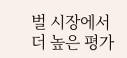벌 시장에서 더 높은 평가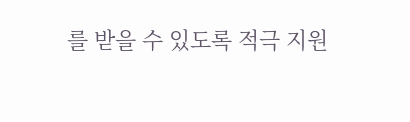를 받을 수 있도록 적극 지원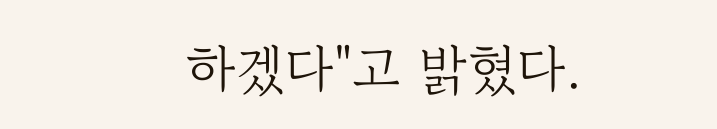하겠다"고 밝혔다.